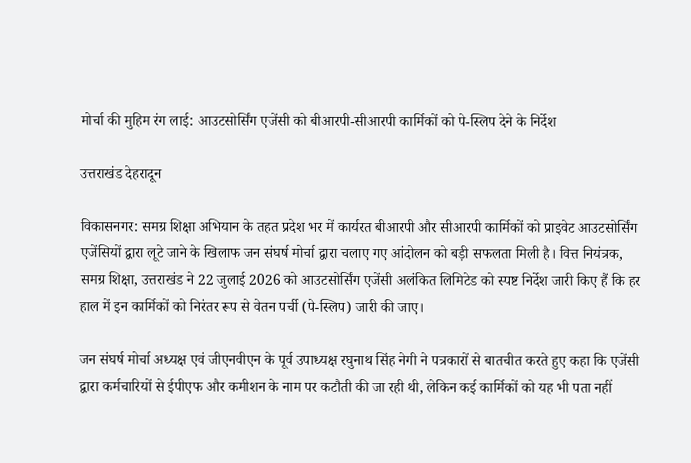मोर्चा की मुहिम रंग लाई: आउटसोर्सिंग एजेंसी को बीआरपी-सीआरपी कार्मिकों को पे-स्लिप देने के निर्देश

उत्तराखंड देहरादून

विकासनगर: समग्र शिक्षा अभियान के तहत प्रदेश भर में कार्यरत बीआरपी और सीआरपी कार्मिकों को प्राइवेट आउटसोर्सिंग एजेंसियों द्वारा लूटे जाने के खिलाफ जन संघर्ष मोर्चा द्वारा चलाए गए आंदोलन को बड़ी सफलता मिली है। वित्त नियंत्रक, समग्र शिक्षा, उत्तराखंड ने 22 जुलाई 2026 को आउटसोर्सिंग एजेंसी अलंकित लिमिटेड को स्पष्ट निर्देश जारी किए हैं कि हर हाल में इन कार्मिकों को निरंतर रूप से वेतन पर्ची (पे-स्लिप) जारी की जाए।

जन संघर्ष मोर्चा अध्यक्ष एवं जीएनवीएन के पूर्व उपाध्यक्ष रघुनाथ सिंह नेगी ने पत्रकारों से बातचीत करते हुए कहा कि एजेंसी द्वारा कर्मचारियों से ईपीएफ और कमीशन के नाम पर कटौती की जा रही थी, लेकिन कई कार्मिकों को यह भी पता नहीं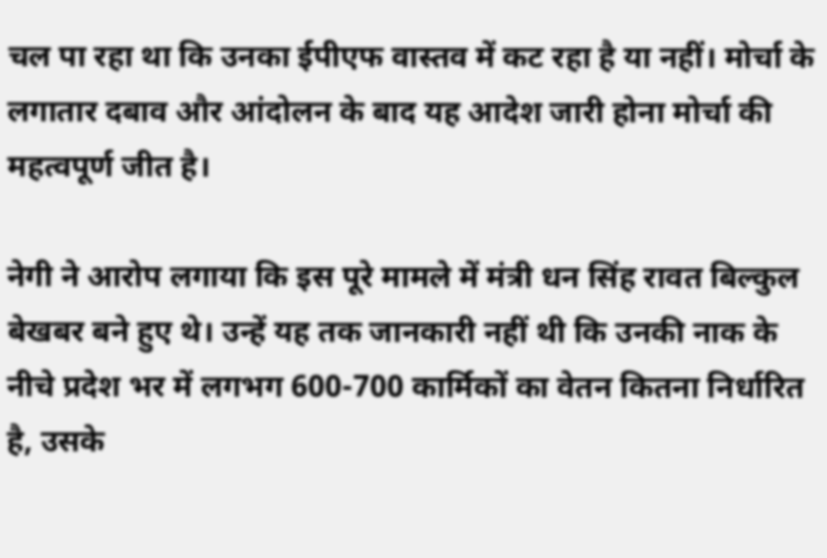चल पा रहा था कि उनका ईपीएफ वास्तव में कट रहा है या नहीं। मोर्चा के लगातार दबाव और आंदोलन के बाद यह आदेश जारी होना मोर्चा की महत्वपूर्ण जीत है।

नेगी ने आरोप लगाया कि इस पूरे मामले में मंत्री धन सिंह रावत बिल्कुल बेखबर बने हुए थे। उन्हें यह तक जानकारी नहीं थी कि उनकी नाक के नीचे प्रदेश भर में लगभग 600-700 कार्मिकों का वेतन कितना निर्धारित है, उसके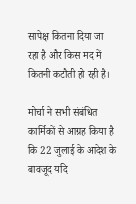सापेक्ष कितना दिया जा रहा है और किस मद में कितनी कटौती हो रही है।

मोर्चा ने सभी संबंधित कार्मिकों से आग्रह किया है कि 22 जुलाई के आदेश के बावजूद यदि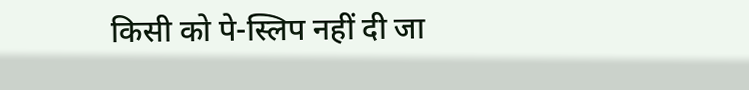किसी को पे-स्लिप नहीं दी जा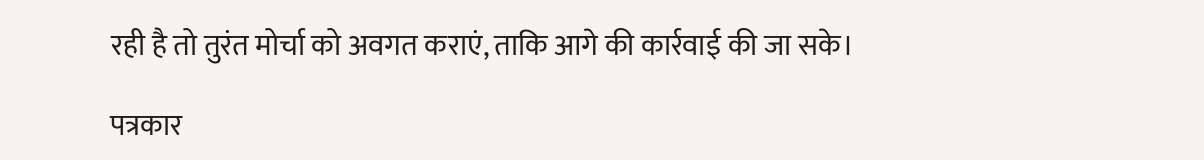रही है तो तुरंत मोर्चा को अवगत कराएं, ताकि आगे की कार्रवाई की जा सके।

पत्रकार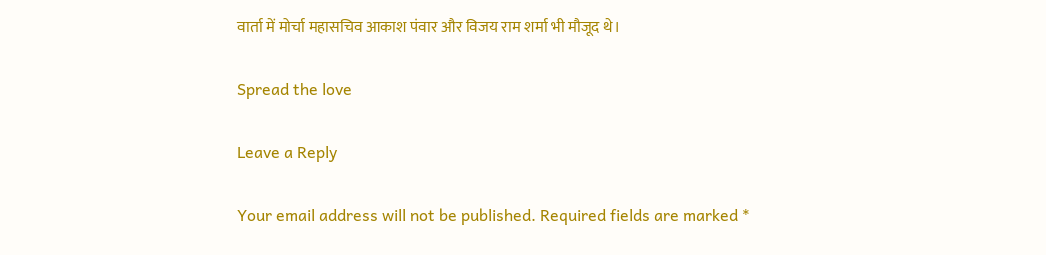वार्ता में मोर्चा महासचिव आकाश पंवार और विजय राम शर्मा भी मौजूद थे।

Spread the love

Leave a Reply

Your email address will not be published. Required fields are marked *